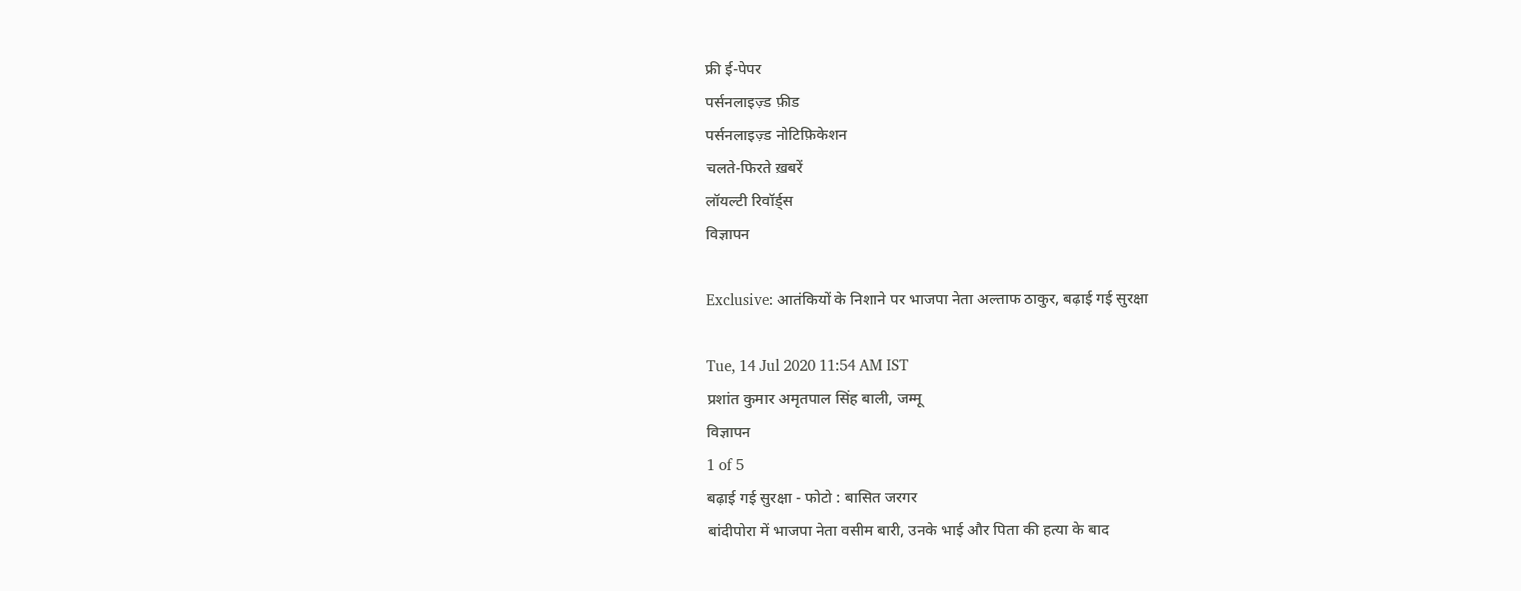फ्री ई-पेपर
पर्सनलाइज़्ड फ़ीड
पर्सनलाइज़्ड नोटिफ़िकेशन
चलते-फिरते ख़बरें
लॉयल्टी रिवॉर्ड्स
विज्ञापन

Exclusive: आतंकियों के निशाने पर भाजपा नेता अल्ताफ ठाकुर, बढ़ाई गई सुरक्षा

Tue, 14 Jul 2020 11:54 AM IST
प्रशांत कुमार अमृतपाल सिंह बाली, जम्मू
विज्ञापन
1 of 5
बढ़ाई गई सुरक्षा - फोटो : बासित जरगर
बांदीपोरा में भाजपा नेता वसीम बारी, उनके भाई और पिता की हत्या के बाद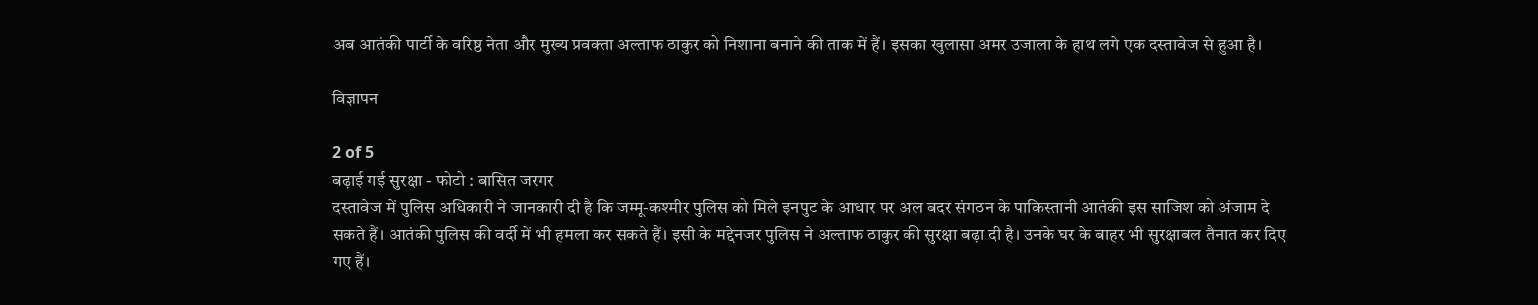अब आतंकी पार्टी के वरिष्ठ नेता और मुख्य प्रवक्ता अल्ताफ ठाकुर को निशाना बनाने की ताक में हैं। इसका खुलासा अमर उजाला के हाथ लगे एक दस्तावेज से हुआ है।

विज्ञापन

2 of 5
बढ़ाई गई सुरक्षा - फोटो : बासित जरगर
दस्तावेज में पुलिस अधिकारी ने जानकारी दी है कि जम्मू-कश्मीर पुलिस को मिले इनपुट के आधार पर अल बदर संगठन के पाकिस्तानी आतंकी इस साजिश को अंजाम दे सकते हैं। आतंकी पुलिस की वर्दी में भी हमला कर सकते हैं। इसी के मद्देनजर पुलिस ने अल्ताफ ठाकुर की सुरक्षा बढ़ा दी है। उनके घर के बाहर भी सुरक्षाबल तैनात कर दिए गए हैं।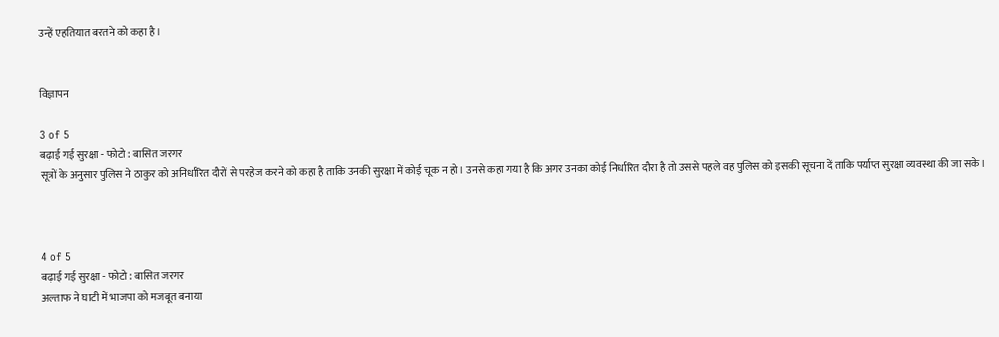उन्हें एहतियात बरतने को कहा है।


विज्ञापन

3 of 5
बढ़ाई गई सुरक्षा - फोटो : बासित जरगर
सूत्रों के अनुसार पुलिस ने ठाकुर को अनिर्धारित दौरों से परहेज करने को कहा है ताकि उनकी सुरक्षा में कोई चूक न हो। उनसे कहा गया है कि अगर उनका कोई निर्धारित दौरा है तो उससे पहले वह पुलिस को इसकी सूचना दें ताकि पर्याप्त सुरक्षा व्यवस्था की जा सके।



4 of 5
बढ़ाई गई सुरक्षा - फोटो : बासित जरगर
अल्ताफ ने घाटी में भाजपा को मजबूत बनाया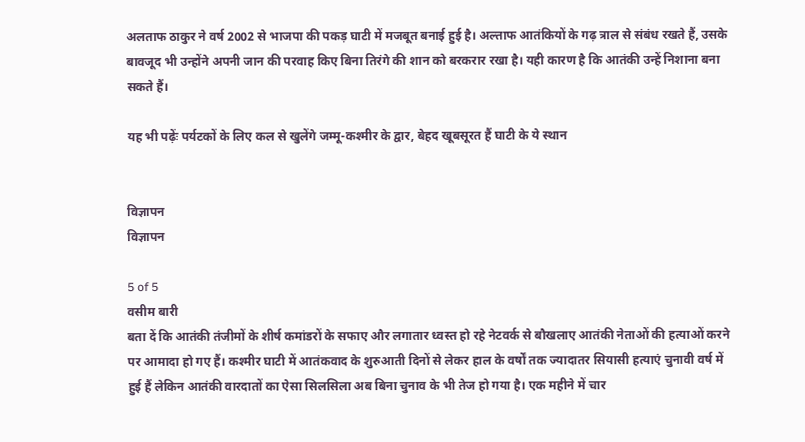अलताफ ठाकुर ने वर्ष 2002 से भाजपा की पकड़ घाटी में मजबूत बनाई हुई है। अल्ताफ आतंकियों के गढ़ त्राल से संबंध रखते हैं, उसके बावजूद भी उन्होंने अपनी जान की परवाह किए बिना तिरंगे की शान को बरकरार रखा है। यही कारण है कि आतंकी उन्हें निशाना बना सकते हैं।

यह भी पढ़ेंः पर्यटकों के लिए कल से खुलेंगे जम्मू-कश्मीर के द्वार, बेहद खूबसूरत हैं घाटी के ये स्थान


विज्ञापन
विज्ञापन

5 of 5
वसीम बारी
बता दें कि आतंकी तंजीमों के शीर्ष कमांडरों के सफाए और लगातार ध्वस्त हो रहे नेटवर्क से बौखलाए आतंकी नेताओं की हत्याओं करने पर आमादा हो गए हैं। कश्मीर घाटी में आतंकवाद के शुरुआती दिनों से लेकर हाल के वर्षों तक ज्यादातर सियासी हत्याएं चुनावी वर्ष में हुई हैं लेकिन आतंकी वारदातों का ऐसा सिलसिला अब बिना चुनाव के भी तेज हो गया है। एक महीने में चार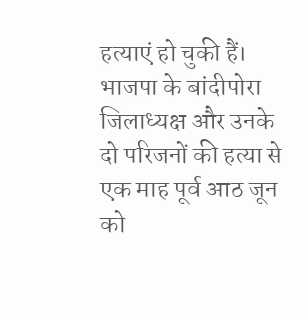हत्याएं हो चुकी हैं। भाजपा के बांदीपोरा जिलाध्यक्ष और उनके दो परिजनों की हत्या से एक माह पूर्व आठ जून को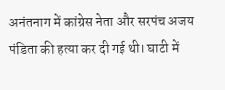अनंतनाग में कांग्रेस नेता और सरपंच अजय पंडिता की हत्या कर दी गई थी। घाटी में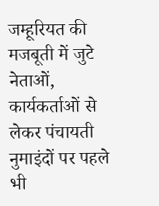जम्हूरियत की मजबूती में जुटे नेताओं, कार्यकर्ताओं से लेकर पंचायती नुमाइंदों पर पहले भी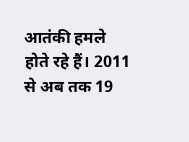आतंकी हमले होते रहे हैं। 2011 से अब तक 19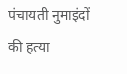पंचायती नुमाइंदों की हत्या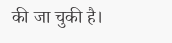की जा चुकी है।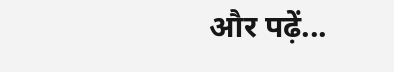और पढ़ें...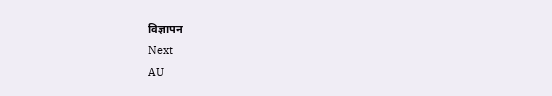विज्ञापन
Next
AU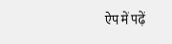ऐप में पढ़ें